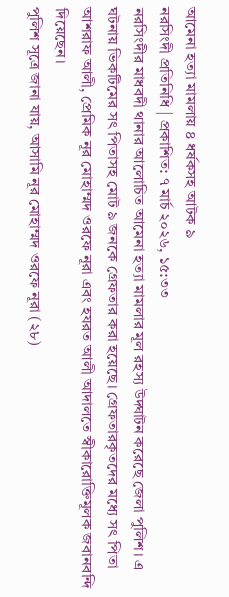আমেনা হত্যা মামলায় ৪ ধর্ষকসহ আটক ৯
নরসিংদী প্রতিনিধি | প্রকাশিত: ৭ মার্চ ২০২৬, ১৫:৩৩
নরসিংদীর মাধবদী থানার আলোচিত আমেনা হত্যা মামলার মূল রহস্য উদ্ঘাটন করেছে জেলা পুলিশ। এ ঘটনায় ভিকটিমের সৎ পিতাসহ মোট ৯ জনকে গ্রেফতার করা হয়েছে। গ্রেফতারকৃতদের মধ্যে সৎ পিতা আশরাফ আলী, প্রেমিক নূর মোহাম্মদ ওরফে নূরা এবং হযরত আলী আদালতে স্বীকারোক্তিমূলক জবানবন্দি দিয়েছেন।
পুলিশ সূত্রে জানা যায়, আসামি নূর মোহাম্মদ ওরফে নূরা (২৮)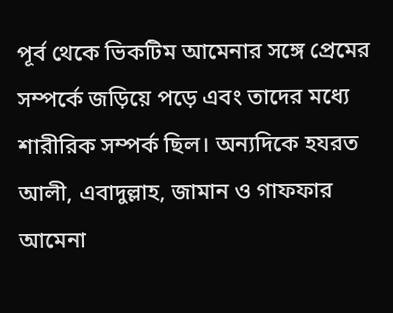পূর্ব থেকে ভিকটিম আমেনার সঙ্গে প্রেমের সম্পর্কে জড়িয়ে পড়ে এবং তাদের মধ্যে শারীরিক সম্পর্ক ছিল। অন্যদিকে হযরত আলী, এবাদুল্লাহ, জামান ও গাফফার আমেনা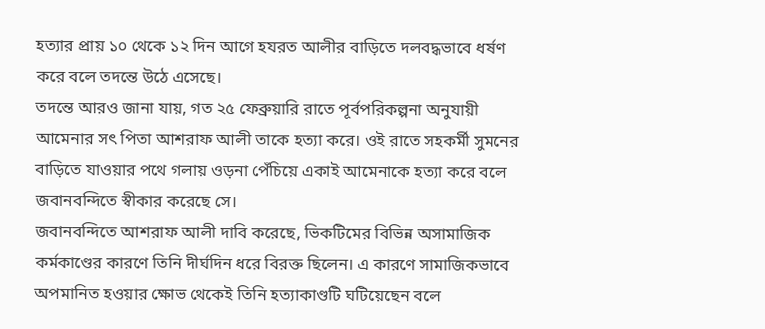হত্যার প্রায় ১০ থেকে ১২ দিন আগে হযরত আলীর বাড়িতে দলবদ্ধভাবে ধর্ষণ করে বলে তদন্তে উঠে এসেছে।
তদন্তে আরও জানা যায়, গত ২৫ ফেব্রুয়ারি রাতে পূর্বপরিকল্পনা অনুযায়ী আমেনার সৎ পিতা আশরাফ আলী তাকে হত্যা করে। ওই রাতে সহকর্মী সুমনের বাড়িতে যাওয়ার পথে গলায় ওড়না পেঁচিয়ে একাই আমেনাকে হত্যা করে বলে জবানবন্দিতে স্বীকার করেছে সে।
জবানবন্দিতে আশরাফ আলী দাবি করেছে, ভিকটিমের বিভিন্ন অসামাজিক কর্মকাণ্ডের কারণে তিনি দীর্ঘদিন ধরে বিরক্ত ছিলেন। এ কারণে সামাজিকভাবে অপমানিত হওয়ার ক্ষোভ থেকেই তিনি হত্যাকাণ্ডটি ঘটিয়েছেন বলে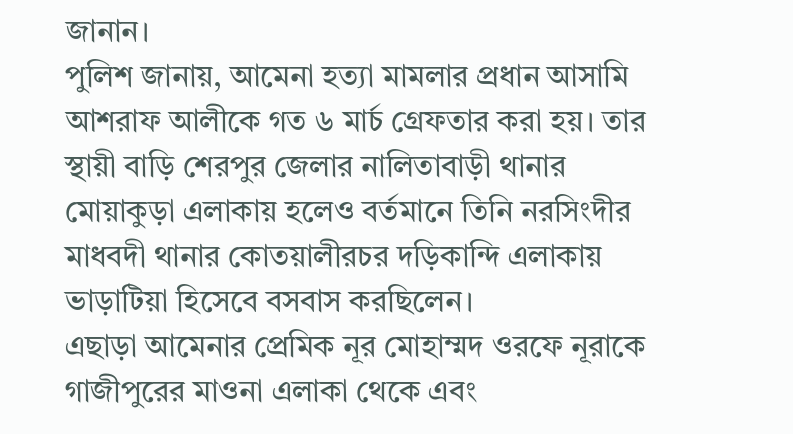জানান।
পুলিশ জানায়, আমেনা হত্যা মামলার প্রধান আসামি আশরাফ আলীকে গত ৬ মার্চ গ্রেফতার করা হয়। তার স্থায়ী বাড়ি শেরপুর জেলার নালিতাবাড়ী থানার মোয়াকুড়া এলাকায় হলেও বর্তমানে তিনি নরসিংদীর মাধবদী থানার কোতয়ালীরচর দড়িকান্দি এলাকায় ভাড়াটিয়া হিসেবে বসবাস করছিলেন।
এছাড়া আমেনার প্রেমিক নূর মোহাম্মদ ওরফে নূরাকে গাজীপুরের মাওনা এলাকা থেকে এবং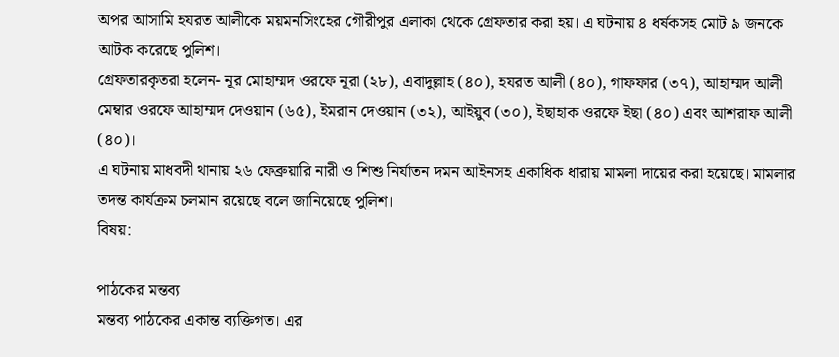অপর আসামি হযরত আলীকে ময়মনসিংহের গৌরীপুর এলাকা থেকে গ্রেফতার করা হয়। এ ঘটনায় ৪ ধর্ষকসহ মোট ৯ জনকে আটক করেছে পুলিশ।
গ্রেফতারকৃতরা হলেন- নূর মোহাম্মদ ওরফে নূরা (২৮), এবাদুল্লাহ (৪০), হযরত আলী (৪০), গাফফার (৩৭), আহাম্মদ আলী মেম্বার ওরফে আহাম্মদ দেওয়ান (৬৫), ইমরান দেওয়ান (৩২), আইয়ুব (৩০), ইছাহাক ওরফে ইছা (৪০) এবং আশরাফ আলী (৪০)।
এ ঘটনায় মাধবদী থানায় ২৬ ফেব্রুয়ারি নারী ও শিশু নির্যাতন দমন আইনসহ একাধিক ধারায় মামলা দায়ের করা হয়েছে। মামলার তদন্ত কার্যক্রম চলমান রয়েছে বলে জানিয়েছে পুলিশ।
বিষয়:

পাঠকের মন্তব্য
মন্তব্য পাঠকের একান্ত ব্যক্তিগত। এর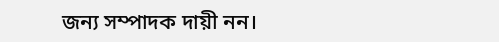জন্য সম্পাদক দায়ী নন।